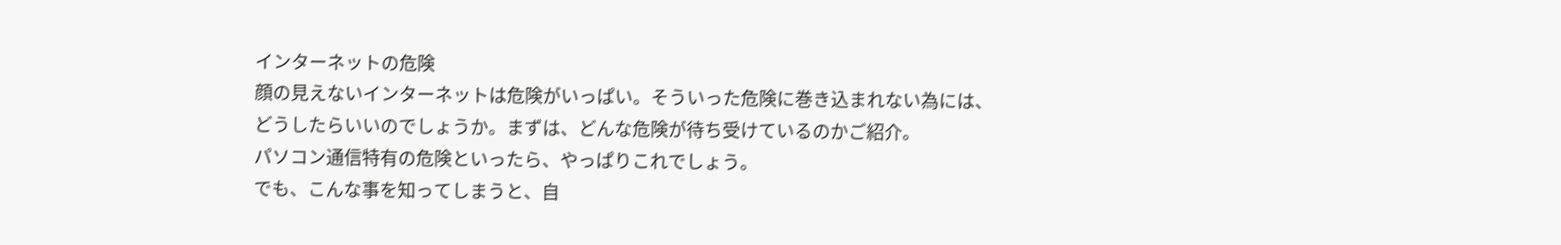インターネットの危険
顔の見えないインターネットは危険がいっぱい。そういった危険に巻き込まれない為には、
どうしたらいいのでしょうか。まずは、どんな危険が待ち受けているのかご紹介。
パソコン通信特有の危険といったら、やっぱりこれでしょう。
でも、こんな事を知ってしまうと、自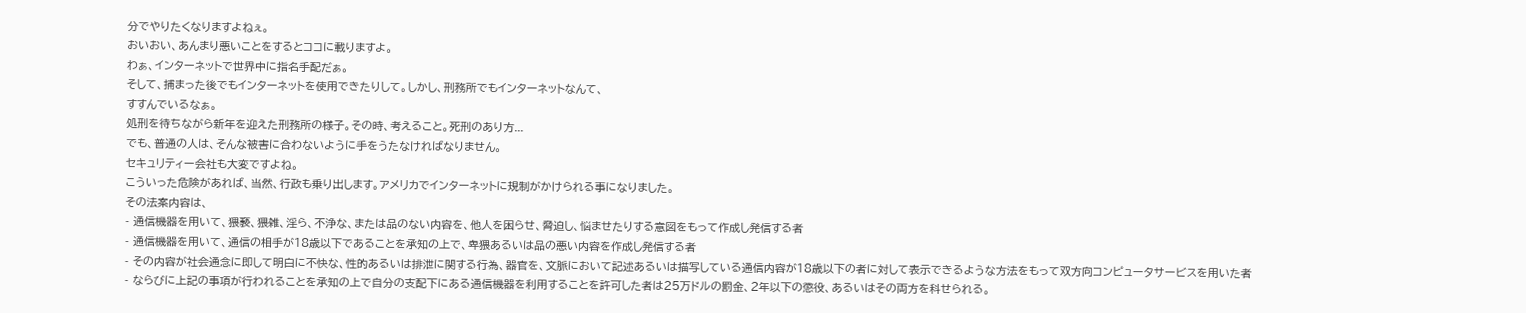分でやりたくなりますよねぇ。
おいおい、あんまり悪いことをするとココに載りますよ。
わぁ、インターネットで世界中に指名手配だぁ。
そして、捕まった後でもインターネットを使用できたりして。しかし、刑務所でもインターネットなんて、
すすんでいるなぁ。
処刑を待ちながら新年を迎えた刑務所の様子。その時、考えること。死刑のあり方...
でも、普通の人は、そんな被害に合わないように手をうたなければなりません。
セキュリティー会社も大変ですよね。
こういった危険があれば、当然、行政も乗り出します。アメリカでインターネットに規制がかけられる事になりました。
その法案内容は、
- 通信機器を用いて、猥褻、猥雑、淫ら、不浄な、または品のない内容を、他人を困らせ、脅迫し、悩ませたりする意図をもって作成し発信する者
- 通信機器を用いて、通信の相手が18歳以下であることを承知の上で、卑猥あるいは品の悪い内容を作成し発信する者
- その内容が社会通念に即して明白に不快な、性的あるいは排泄に関する行為、器官を、文脈において記述あるいは描写している通信内容が18歳以下の者に対して表示できるような方法をもって双方向コンピュータサービスを用いた者
- ならびに上記の事項が行われることを承知の上で自分の支配下にある通信機器を利用することを許可した者は25万ドルの罰金、2年以下の懲役、あるいはその両方を科せられる。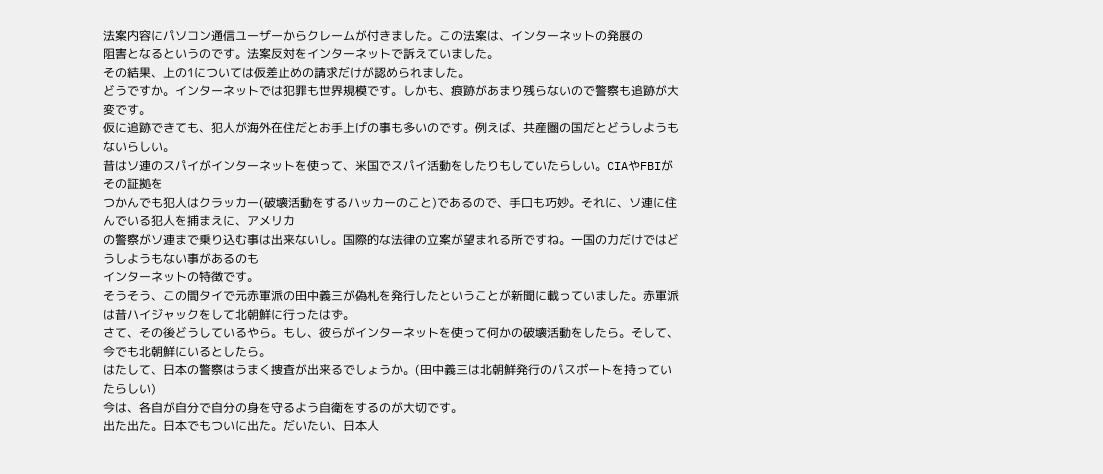法案内容にパソコン通信ユーザーからクレームが付きました。この法案は、インターネットの発展の
阻害となるというのです。法案反対をインターネットで訴えていました。
その結果、上の1については仮差止めの請求だけが認められました。
どうですか。インターネットでは犯罪も世界規模です。しかも、痕跡があまり残らないので警察も追跡が大変です。
仮に追跡できても、犯人が海外在住だとお手上げの事も多いのです。例えば、共産圏の国だとどうしようもないらしい。
昔はソ連のスパイがインターネットを使って、米国でスパイ活動をしたりもしていたらしい。CIAやFBIがその証拠を
つかんでも犯人はクラッカー(破壊活動をするハッカーのこと)であるので、手口も巧妙。それに、ソ連に住んでいる犯人を捕まえに、アメリカ
の警察がソ連まで乗り込む事は出来ないし。国際的な法律の立案が望まれる所ですね。一国の力だけではどうしようもない事があるのも
インターネットの特徴です。
そうそう、この間タイで元赤軍派の田中義三が偽札を発行したということが新聞に載っていました。赤軍派は昔ハイジャックをして北朝鮮に行ったはず。
さて、その後どうしているやら。もし、彼らがインターネットを使って何かの破壊活動をしたら。そして、今でも北朝鮮にいるとしたら。
はたして、日本の警察はうまく捜査が出来るでしょうか。(田中義三は北朝鮮発行のパスポートを持っていたらしい)
今は、各自が自分で自分の身を守るよう自衛をするのが大切です。
出た出た。日本でもついに出た。だいたい、日本人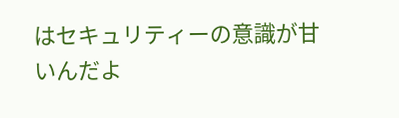はセキュリティーの意識が甘いんだよ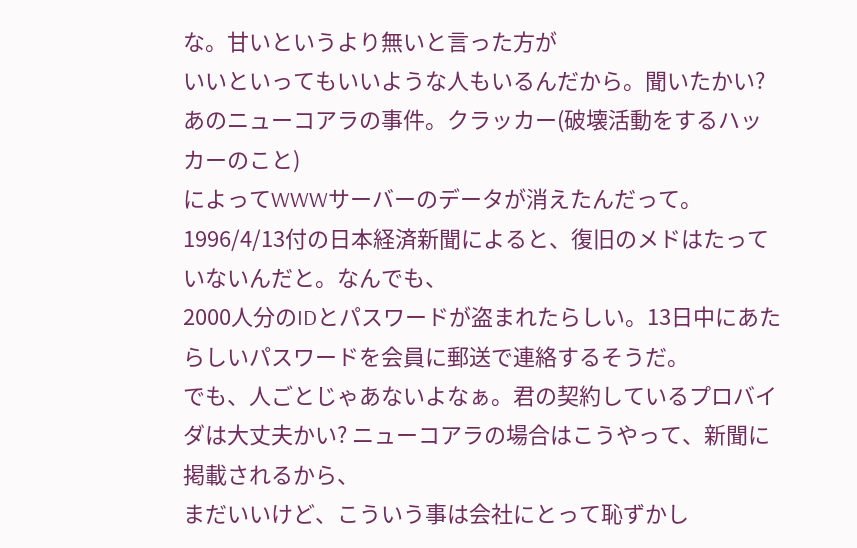な。甘いというより無いと言った方が
いいといってもいいような人もいるんだから。聞いたかい?あのニューコアラの事件。クラッカー(破壊活動をするハッカーのこと)
によってWWWサーバーのデータが消えたんだって。1996/4/13付の日本経済新聞によると、復旧のメドはたっていないんだと。なんでも、
2000人分のIDとパスワードが盗まれたらしい。13日中にあたらしいパスワードを会員に郵送で連絡するそうだ。
でも、人ごとじゃあないよなぁ。君の契約しているプロバイダは大丈夫かい? ニューコアラの場合はこうやって、新聞に掲載されるから、
まだいいけど、こういう事は会社にとって恥ずかし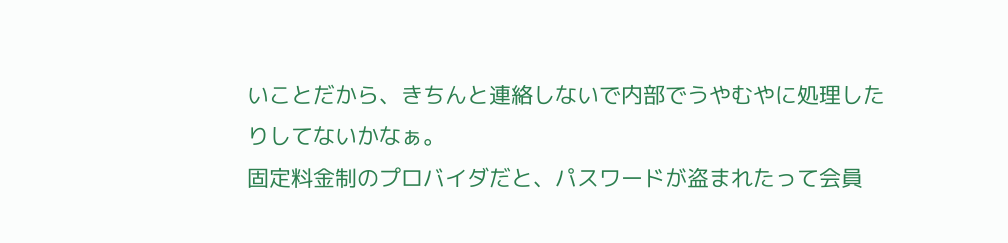いことだから、きちんと連絡しないで内部でうやむやに処理したりしてないかなぁ。
固定料金制のプロバイダだと、パスワードが盗まれたって会員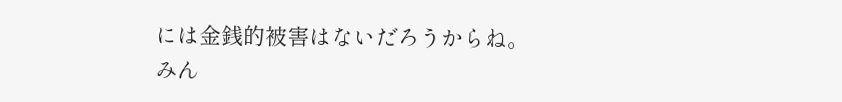には金銭的被害はないだろうからね。
みん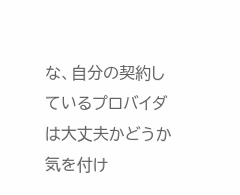な、自分の契約しているプロバイダは大丈夫かどうか気を付け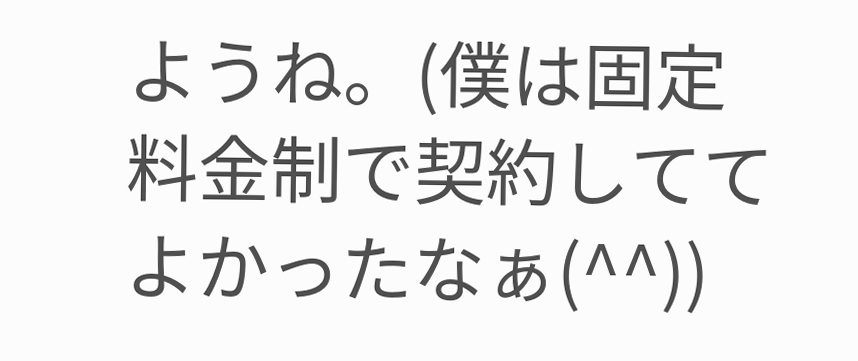ようね。(僕は固定料金制で契約しててよかったなぁ(^^))